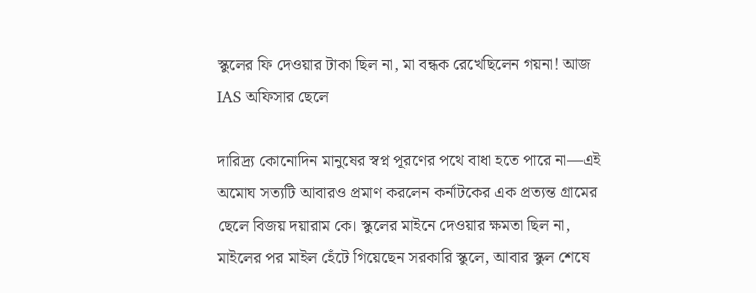স্কুলের ফি দেওয়ার টাকা ছিল না, মা বন্ধক রেখেছিলেন গয়না! আজ IAS অফিসার ছেলে

দারিদ্র্য কোনোদিন মানুষের স্বপ্ন পূরণের পথে বাধা হতে পারে না—এই অমোঘ সত্যটি আবারও প্রমাণ করলেন কর্নাটকের এক প্রত্যন্ত গ্রামের ছেলে বিজয় দয়ারাম কে। স্কুলের মাইনে দেওয়ার ক্ষমতা ছিল না, মাইলের পর মাইল হেঁটে গিয়েছেন সরকারি স্কুলে, আবার স্কুল শেষে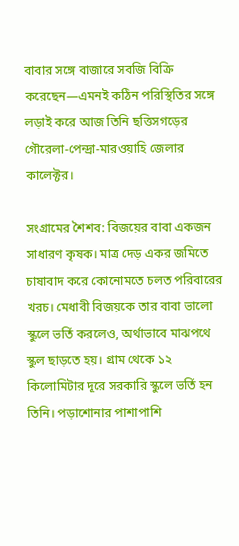বাবার সঙ্গে বাজারে সবজি বিক্রি করেছেন—এমনই কঠিন পরিস্থিতির সঙ্গে লড়াই করে আজ তিনি ছত্তিসগড়ের গৌরেলা-পেন্দ্রা-মারওয়াহি জেলার কালেক্টর।

সংগ্রামের শৈশব: বিজয়ের বাবা একজন সাধারণ কৃষক। মাত্র দেড় একর জমিতে চাষাবাদ করে কোনোমতে চলত পরিবারের খরচ। মেধাবী বিজয়কে তার বাবা ভালো স্কুলে ভর্তি করলেও, অর্থাভাবে মাঝপথে স্কুল ছাড়তে হয়। গ্রাম থেকে ১২ কিলোমিটার দূরে সরকারি স্কুলে ভর্তি হন তিনি। পড়াশোনার পাশাপাশি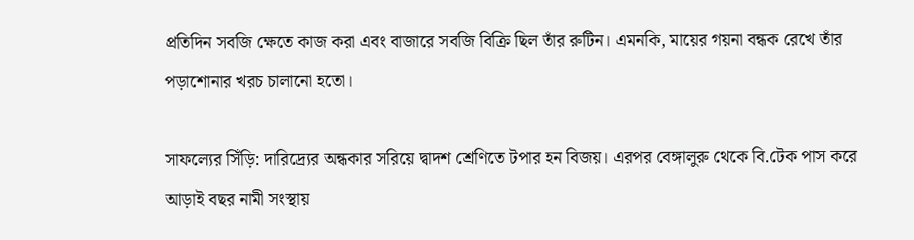প্রতিদিন সবজি ক্ষেতে কাজ করা এবং বাজারে সবজি বিক্রি ছিল তাঁর রুটিন। এমনকি, মায়ের গয়না বন্ধক রেখে তাঁর পড়াশোনার খরচ চালানো হতো।

সাফল্যের সিঁড়ি: দারিদ্র্যের অন্ধকার সরিয়ে দ্বাদশ শ্রেণিতে টপার হন বিজয়। এরপর বেঙ্গালুরু থেকে বি.টেক পাস করে আড়াই বছর নামী সংস্থায়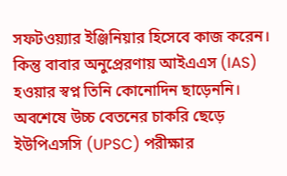সফটওয়্যার ইঞ্জিনিয়ার হিসেবে কাজ করেন। কিন্তু বাবার অনুপ্রেরণায় আইএএস (IAS) হওয়ার স্বপ্ন তিনি কোনোদিন ছাড়েননি। অবশেষে উচ্চ বেতনের চাকরি ছেড়ে ইউপিএসসি (UPSC) পরীক্ষার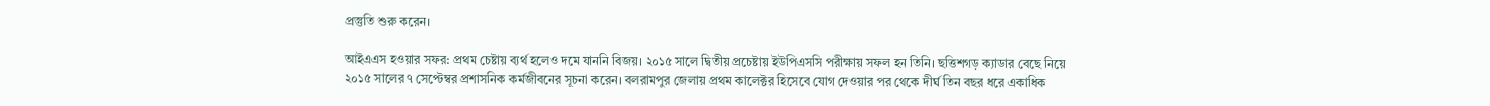প্রস্তুতি শুরু করেন।

আইএএস হওয়ার সফর: প্রথম চেষ্টায় ব্যর্থ হলেও দমে যাননি বিজয়। ২০১৫ সালে দ্বিতীয় প্রচেষ্টায় ইউপিএসসি পরীক্ষায় সফল হন তিনি। ছত্তিশগড় ক্যাডার বেছে নিয়ে ২০১৫ সালের ৭ সেপ্টেম্বর প্রশাসনিক কর্মজীবনের সূচনা করেন। বলরামপুর জেলায় প্রথম কালেক্টর হিসেবে যোগ দেওয়ার পর থেকে দীর্ঘ তিন বছর ধরে একাধিক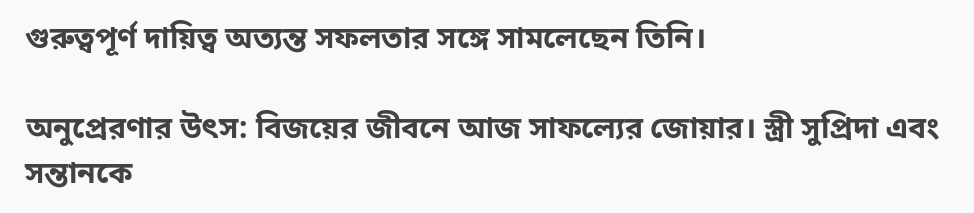গুরুত্বপূর্ণ দায়িত্ব অত্যন্ত সফলতার সঙ্গে সামলেছেন তিনি।

অনুপ্রেরণার উৎস: বিজয়ের জীবনে আজ সাফল্যের জোয়ার। স্ত্রী সুপ্রিদা এবং সন্তানকে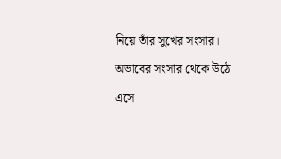নিয়ে তাঁর সুখের সংসার। অভাবের সংসার থেকে উঠে এসে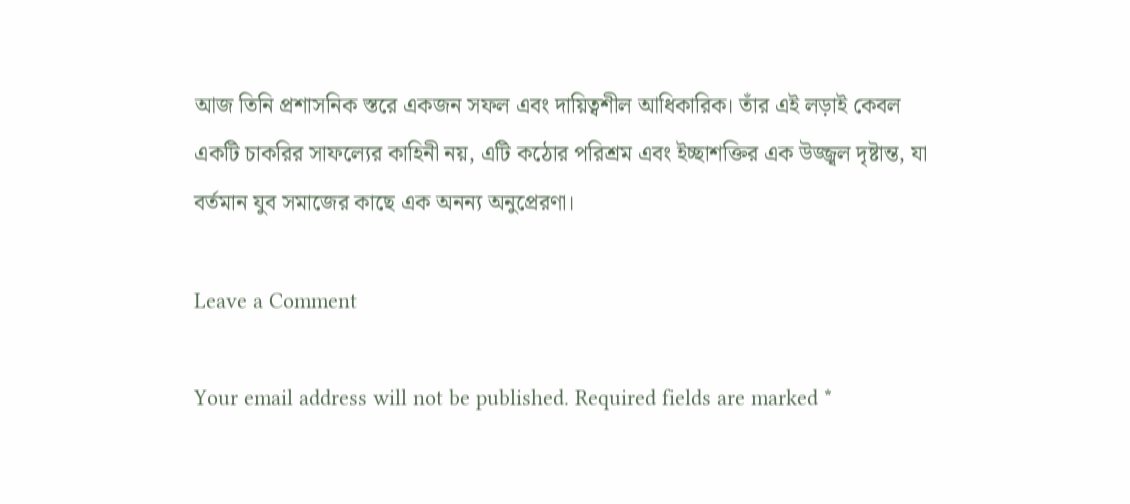আজ তিনি প্রশাসনিক স্তরে একজন সফল এবং দায়িত্বশীল আধিকারিক। তাঁর এই লড়াই কেবল একটি চাকরির সাফল্যের কাহিনী নয়, এটি কঠোর পরিশ্রম এবং ইচ্ছাশক্তির এক উজ্জ্বল দৃষ্টান্ত, যা বর্তমান যুব সমাজের কাছে এক অনন্য অনুপ্রেরণা।

Leave a Comment

Your email address will not be published. Required fields are marked *